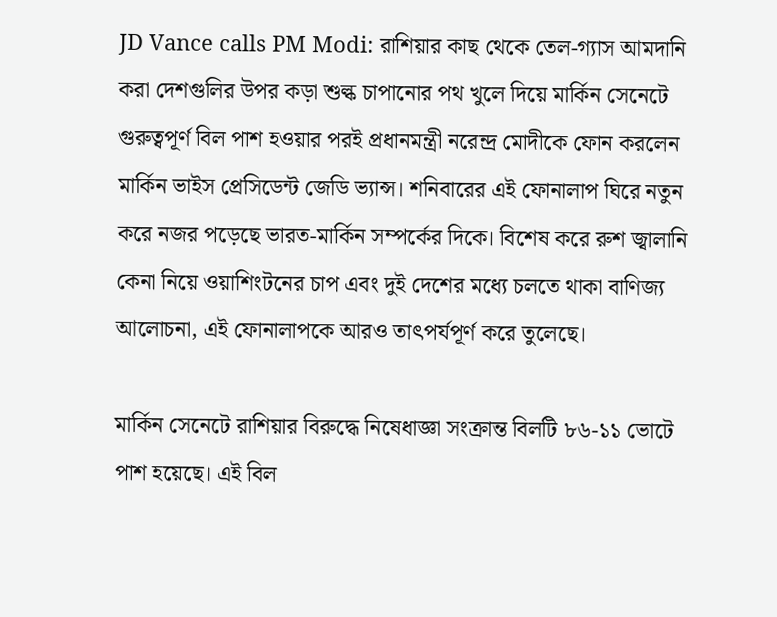JD Vance calls PM Modi: রাশিয়ার কাছ থেকে তেল-গ্যাস আমদানি করা দেশগুলির উপর কড়া শুল্ক চাপানোর পথ খুলে দিয়ে মার্কিন সেনেটে গুরুত্বপূর্ণ বিল পাশ হওয়ার পরই প্রধানমন্ত্রী নরেন্দ্র মোদীকে ফোন করলেন মার্কিন ভাইস প্রেসিডেন্ট জেডি ভ্যান্স। শনিবারের এই ফোনালাপ ঘিরে নতুন করে নজর পড়েছে ভারত-মার্কিন সম্পর্কের দিকে। বিশেষ করে রুশ জ্বালানি কেনা নিয়ে ওয়াশিংটনের চাপ এবং দুই দেশের মধ্যে চলতে থাকা বাণিজ্য আলোচনা, এই ফোনালাপকে আরও তাৎপর্যপূর্ণ করে তুলেছে।

মার্কিন সেনেটে রাশিয়ার বিরুদ্ধে নিষেধাজ্ঞা সংক্রান্ত বিলটি ৮৬-১১ ভোটে পাশ হয়েছে। এই বিল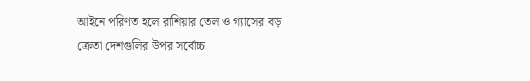আইনে পরিণত হলে রাশিয়ার তেল ও গ্যাসের বড় ক্রেতা দেশগুলির উপর সর্বোচ্চ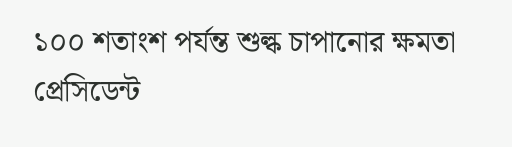১০০ শতাংশ পর্যন্ত শুল্ক চাপানোর ক্ষমতা প্রেসিডেন্ট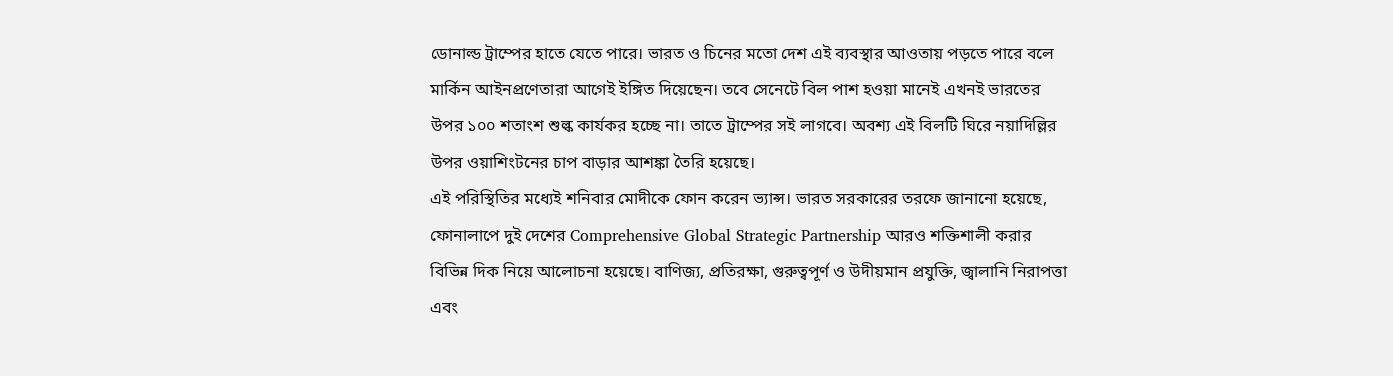ডোনাল্ড ট্রাম্পের হাতে যেতে পারে। ভারত ও চিনের মতো দেশ এই ব্যবস্থার আওতায় পড়তে পারে বলে মার্কিন আইনপ্রণেতারা আগেই ইঙ্গিত দিয়েছেন। তবে সেনেটে বিল পাশ হওয়া মানেই এখনই ভারতের উপর ১০০ শতাংশ শুল্ক কার্যকর হচ্ছে না। তাতে ট্রাম্পের সই লাগবে। অবশ্য এই বিলটি ঘিরে নয়াদিল্লির উপর ওয়াশিংটনের চাপ বাড়ার আশঙ্কা তৈরি হয়েছে।
এই পরিস্থিতির মধ্যেই শনিবার মোদীকে ফোন করেন ভ্যান্স। ভারত সরকারের তরফে জানানো হয়েছে, ফোনালাপে দুই দেশের Comprehensive Global Strategic Partnership আরও শক্তিশালী করার বিভিন্ন দিক নিয়ে আলোচনা হয়েছে। বাণিজ্য, প্রতিরক্ষা, গুরুত্বপূর্ণ ও উদীয়মান প্রযুক্তি, জ্বালানি নিরাপত্তা এবং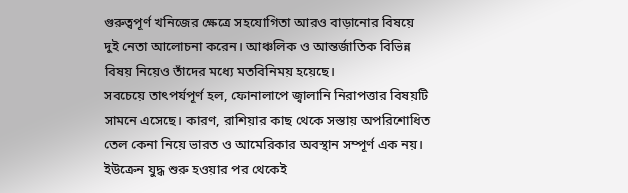গুরুত্বপূর্ণ খনিজের ক্ষেত্রে সহযোগিতা আরও বাড়ানোর বিষয়ে দুই নেতা আলোচনা করেন। আঞ্চলিক ও আন্তর্জাতিক বিভিন্ন বিষয় নিয়েও তাঁদের মধ্যে মতবিনিময় হয়েছে।
সবচেয়ে তাৎপর্যপূর্ণ হল, ফোনালাপে জ্বালানি নিরাপত্তার বিষয়টি সামনে এসেছে। কারণ, রাশিয়ার কাছ থেকে সস্তায় অপরিশোধিত তেল কেনা নিয়ে ভারত ও আমেরিকার অবস্থান সম্পূর্ণ এক নয়। ইউক্রেন যুদ্ধ শুরু হওয়ার পর থেকেই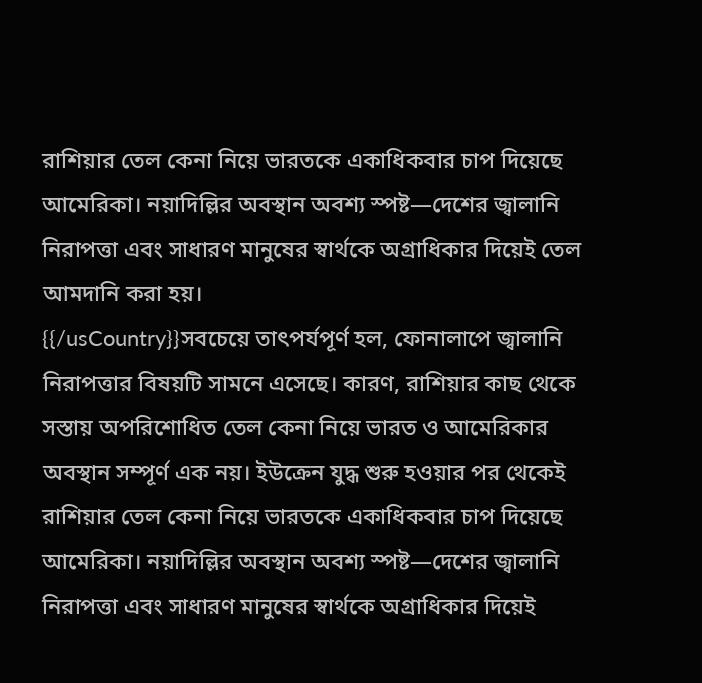রাশিয়ার তেল কেনা নিয়ে ভারতকে একাধিকবার চাপ দিয়েছে আমেরিকা। নয়াদিল্লির অবস্থান অবশ্য স্পষ্ট—দেশের জ্বালানি নিরাপত্তা এবং সাধারণ মানুষের স্বার্থকে অগ্রাধিকার দিয়েই তেল আমদানি করা হয়।
{{/usCountry}}সবচেয়ে তাৎপর্যপূর্ণ হল, ফোনালাপে জ্বালানি নিরাপত্তার বিষয়টি সামনে এসেছে। কারণ, রাশিয়ার কাছ থেকে সস্তায় অপরিশোধিত তেল কেনা নিয়ে ভারত ও আমেরিকার অবস্থান সম্পূর্ণ এক নয়। ইউক্রেন যুদ্ধ শুরু হওয়ার পর থেকেই রাশিয়ার তেল কেনা নিয়ে ভারতকে একাধিকবার চাপ দিয়েছে আমেরিকা। নয়াদিল্লির অবস্থান অবশ্য স্পষ্ট—দেশের জ্বালানি নিরাপত্তা এবং সাধারণ মানুষের স্বার্থকে অগ্রাধিকার দিয়েই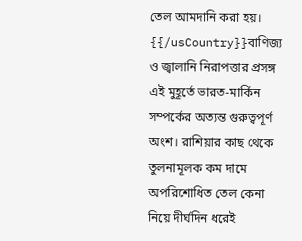তেল আমদানি করা হয়।
{{/usCountry}}বাণিজ্য ও জ্বালানি নিরাপত্তার প্রসঙ্গ এই মুহূর্তে ভারত-মার্কিন সম্পর্কের অত্যন্ত গুরুত্বপূর্ণ অংশ। রাশিয়ার কাছ থেকে তুলনামূলক কম দামে অপরিশোধিত তেল কেনা নিয়ে দীর্ঘদিন ধরেই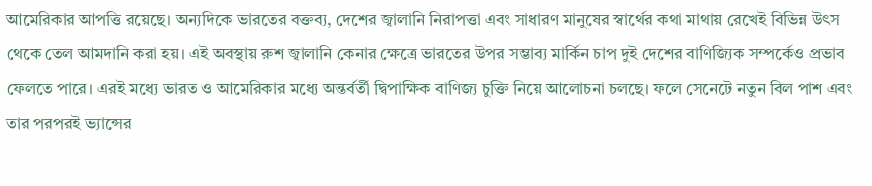আমেরিকার আপত্তি রয়েছে। অন্যদিকে ভারতের বক্তব্য, দেশের জ্বালানি নিরাপত্তা এবং সাধারণ মানুষের স্বার্থের কথা মাথায় রেখেই বিভিন্ন উৎস থেকে তেল আমদানি করা হয়। এই অবস্থায় রুশ জ্বালানি কেনার ক্ষেত্রে ভারতের উপর সম্ভাব্য মার্কিন চাপ দুই দেশের বাণিজ্যিক সম্পর্কেও প্রভাব ফেলতে পারে। এরই মধ্যে ভারত ও আমেরিকার মধ্যে অন্তর্বর্তী দ্বিপাক্ষিক বাণিজ্য চুক্তি নিয়ে আলোচনা চলছে। ফলে সেনেটে নতুন বিল পাশ এবং তার পরপরই ভ্যান্সের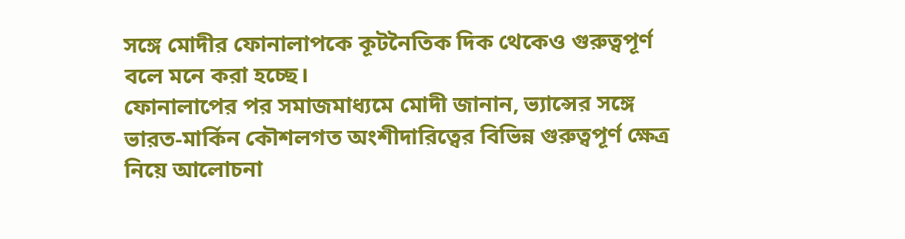সঙ্গে মোদীর ফোনালাপকে কূটনৈতিক দিক থেকেও গুরুত্বপূর্ণ বলে মনে করা হচ্ছে।
ফোনালাপের পর সমাজমাধ্যমে মোদী জানান, ভ্যান্সের সঙ্গে ভারত-মার্কিন কৌশলগত অংশীদারিত্বের বিভিন্ন গুরুত্বপূর্ণ ক্ষেত্র নিয়ে আলোচনা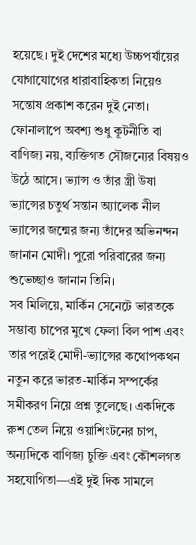হয়েছে। দুই দেশের মধ্যে উচ্চপর্যায়ের যোগাযোগের ধারাবাহিকতা নিয়েও সন্তোষ প্রকাশ করেন দুই নেতা। ফোনালাপে অবশ্য শুধু কূটনীতি বা বাণিজ্য নয়, ব্যক্তিগত সৌজন্যের বিষয়ও উঠে আসে। ভ্যান্স ও তাঁর স্ত্রী উষা ভ্যান্সের চতুর্থ সন্তান অ্যালেক নীল ভ্যান্সের জন্মের জন্য তাঁদের অভিনন্দন জানান মোদী। পুরো পরিবারের জন্য শুভেচ্ছাও জানান তিনি।
সব মিলিয়ে, মার্কিন সেনেটে ভারতকে সম্ভাব্য চাপের মুখে ফেলা বিল পাশ এবং তার পরেই মোদী-ভ্যান্সের কথোপকথন নতুন করে ভারত-মার্কিন সম্পর্কের সমীকরণ নিয়ে প্রশ্ন তুলেছে। একদিকে রুশ তেল নিয়ে ওয়াশিংটনের চাপ, অন্যদিকে বাণিজ্য চুক্তি এবং কৌশলগত সহযোগিতা—এই দুই দিক সামলে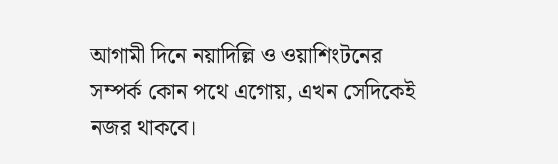আগামী দিনে নয়াদিল্লি ও ওয়াশিংটনের সম্পর্ক কোন পথে এগোয়, এখন সেদিকেই নজর থাকবে।